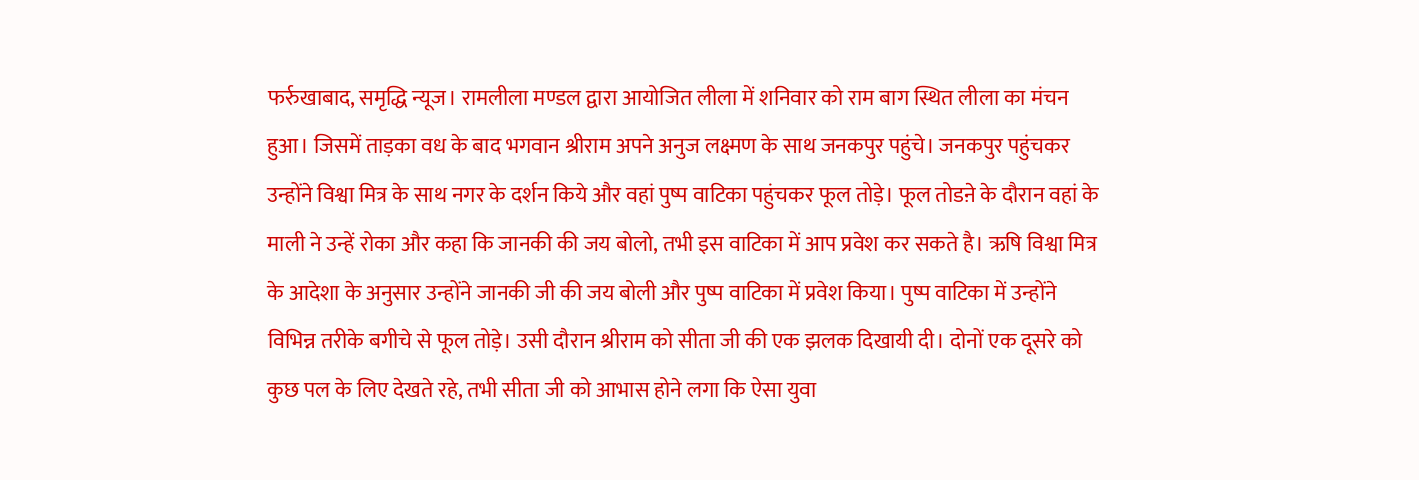फर्रुखाबाद, समृद्धि न्यूज। रामलीला मण्डल द्वारा आयोजित लीला में शनिवार को राम बाग स्थित लीला का मंचन हुआ। जिसमें ताड़का वध के बाद भगवान श्रीराम अपने अनुज लक्ष्मण के साथ जनकपुर पहुंचे। जनकपुर पहुंचकर उन्होंने विश्वा मित्र के साथ नगर के दर्शन किये और वहां पुष्प वाटिका पहुंचकर फूल तोड़े। फूल तोडऩे के दौरान वहां के माली ने उन्हें रोका और कहा कि जानकी की जय बोलो, तभी इस वाटिका में आप प्रवेश कर सकते है। ऋषि विश्वा मित्र के आदेशा के अनुसार उन्होंने जानकी जी की जय बोली और पुष्प वाटिका में प्रवेश किया। पुष्प वाटिका में उन्होंने विभिन्न तरीके बगीचे से फूल तोड़े। उसी दौरान श्रीराम को सीता जी की एक झलक दिखायी दी। दोनों एक दूसरे को कुछ पल के लिए देखते रहे, तभी सीता जी को आभास होने लगा कि ऐसा युवा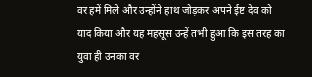वर हमें मिले और उन्होंने हाथ जोड़कर अपने ईष्ट देव को याद किया और यह महसूस उन्हें तभी हुआ कि इस तरह का युवा ही उनका वर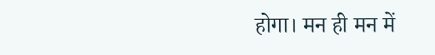होगा। मन ही मन में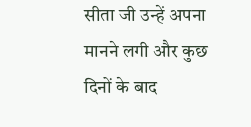सीता जी उन्हें अपना मानने लगी और कुछ दिनों के बाद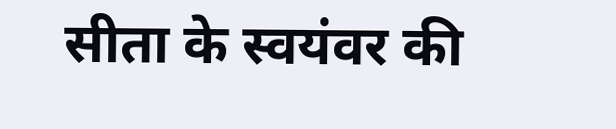सीता के स्वयंवर की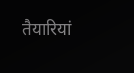तैयारियां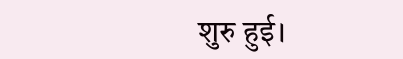शुरु हुई।